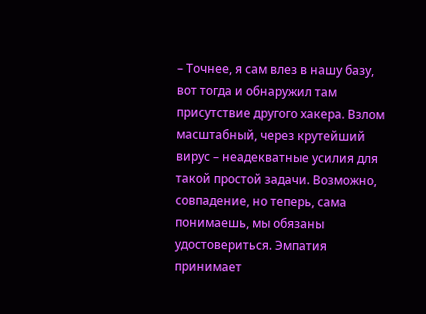– Точнее, я сам влез в нашу базу, вот тогда и обнаружил там присутствие другого хакера. Взлом масштабный, через крутейший вирус – неадекватные усилия для такой простой задачи. Возможно, совпадение, но теперь, сама понимаешь, мы обязаны удостовериться. Эмпатия принимает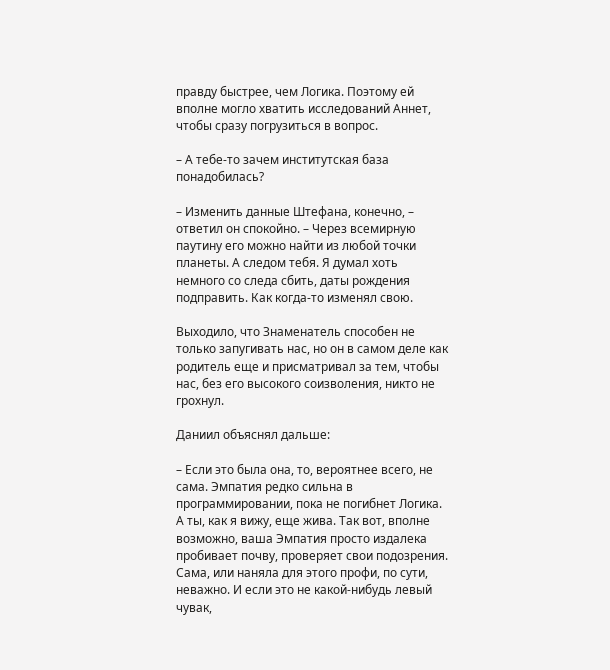правду быстрее, чем Логика. Поэтому ей вполне могло хватить исследований Аннет, чтобы сразу погрузиться в вопрос.

– А тебе-то зачем институтская база понадобилась?

– Изменить данные Штефана, конечно, – ответил он спокойно. – Через всемирную паутину его можно найти из любой точки планеты. А следом тебя. Я думал хоть немного со следа сбить, даты рождения подправить. Как когда-то изменял свою.

Выходило, что Знаменатель способен не только запугивать нас, но он в самом деле как родитель еще и присматривал за тем, чтобы нас, без его высокого соизволения, никто не грохнул.

Даниил объяснял дальше:

– Если это была она, то, вероятнее всего, не сама. Эмпатия редко сильна в программировании, пока не погибнет Логика. А ты, как я вижу, еще жива. Так вот, вполне возможно, ваша Эмпатия просто издалека пробивает почву, проверяет свои подозрения. Сама, или наняла для этого профи, по сути, неважно. И если это не какой-нибудь левый чувак,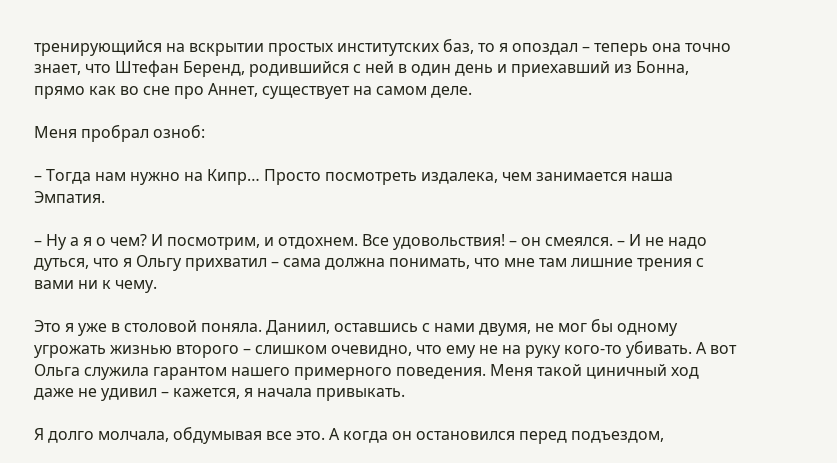тренирующийся на вскрытии простых институтских баз, то я опоздал – теперь она точно знает, что Штефан Беренд, родившийся с ней в один день и приехавший из Бонна, прямо как во сне про Аннет, существует на самом деле.

Меня пробрал озноб:

– Тогда нам нужно на Кипр… Просто посмотреть издалека, чем занимается наша Эмпатия.

– Ну а я о чем? И посмотрим, и отдохнем. Все удовольствия! – он смеялся. – И не надо дуться, что я Ольгу прихватил – сама должна понимать, что мне там лишние трения с вами ни к чему.

Это я уже в столовой поняла. Даниил, оставшись с нами двумя, не мог бы одному угрожать жизнью второго – слишком очевидно, что ему не на руку кого-то убивать. А вот Ольга служила гарантом нашего примерного поведения. Меня такой циничный ход даже не удивил – кажется, я начала привыкать.

Я долго молчала, обдумывая все это. А когда он остановился перед подъездом,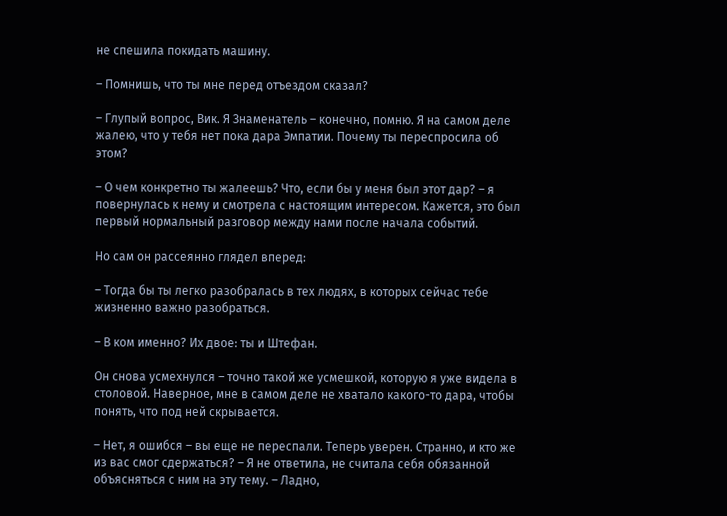не спешила покидать машину.

– Помнишь, что ты мне перед отъездом сказал?

– Глупый вопрос, Вик. Я Знаменатель – конечно, помню. Я на самом деле жалею, что у тебя нет пока дара Эмпатии. Почему ты переспросила об этом?

– О чем конкретно ты жалеешь? Что, если бы у меня был этот дар? – я повернулась к нему и смотрела с настоящим интересом. Кажется, это был первый нормальный разговор между нами после начала событий.

Но сам он рассеянно глядел вперед:

– Тогда бы ты легко разобралась в тех людях, в которых сейчас тебе жизненно важно разобраться.

– В ком именно? Их двое: ты и Штефан.

Он снова усмехнулся – точно такой же усмешкой, которую я уже видела в столовой. Наверное, мне в самом деле не хватало какого-то дара, чтобы понять, что под ней скрывается.

– Нет, я ошибся – вы еще не переспали. Теперь уверен. Странно, и кто же из вас смог сдержаться? – Я не ответила, не считала себя обязанной объясняться с ним на эту тему. – Ладно,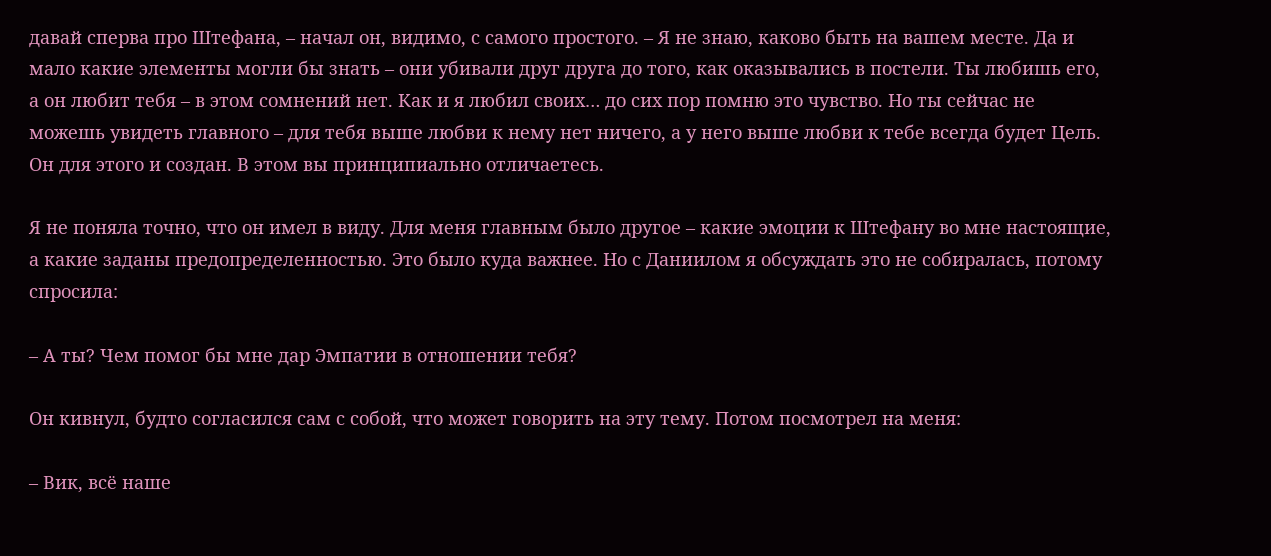давай сперва про Штефана, – начал он, видимо, с самого простого. – Я не знаю, каково быть на вашем месте. Да и мало какие элементы могли бы знать – они убивали друг друга до того, как оказывались в постели. Ты любишь его, а он любит тебя – в этом сомнений нет. Как и я любил своих… до сих пор помню это чувство. Но ты сейчас не можешь увидеть главного – для тебя выше любви к нему нет ничего, а у него выше любви к тебе всегда будет Цель. Он для этого и создан. В этом вы принципиально отличаетесь.

Я не поняла точно, что он имел в виду. Для меня главным было другое – какие эмоции к Штефану во мне настоящие, а какие заданы предопределенностью. Это было куда важнее. Но с Даниилом я обсуждать это не собиралась, потому спросила:

– А ты? Чем помог бы мне дар Эмпатии в отношении тебя?

Он кивнул, будто согласился сам с собой, что может говорить на эту тему. Потом посмотрел на меня:

– Вик, всё наше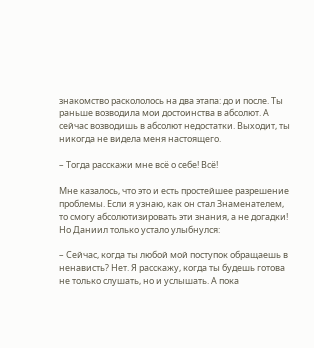знакомство раскололось на два этапа: до и после. Ты раньше возводила мои достоинства в абсолют. А сейчас возводишь в абсолют недостатки. Выходит, ты никогда не видела меня настоящего.

– Тогда расскажи мне всё о себе! Всё!

Мне казалось, что это и есть простейшее разрешение проблемы. Если я узнаю, как он стал Знаменателем, то смогу абсолютизировать эти знания, а не догадки! Но Даниил только устало улыбнулся:

– Сейчас, когда ты любой мой поступок обращаешь в ненависть? Нет. Я расскажу, когда ты будешь готова не только слушать, но и услышать. А пока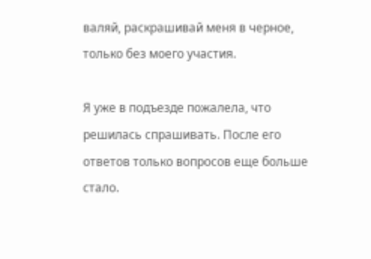валяй, раскрашивай меня в черное, только без моего участия.

Я уже в подъезде пожалела, что решилась спрашивать. После его ответов только вопросов еще больше стало.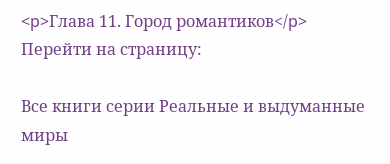<p>Глава 11. Город романтиков</p>
Перейти на страницу:

Все книги серии Реальные и выдуманные миры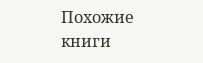Похожие книги